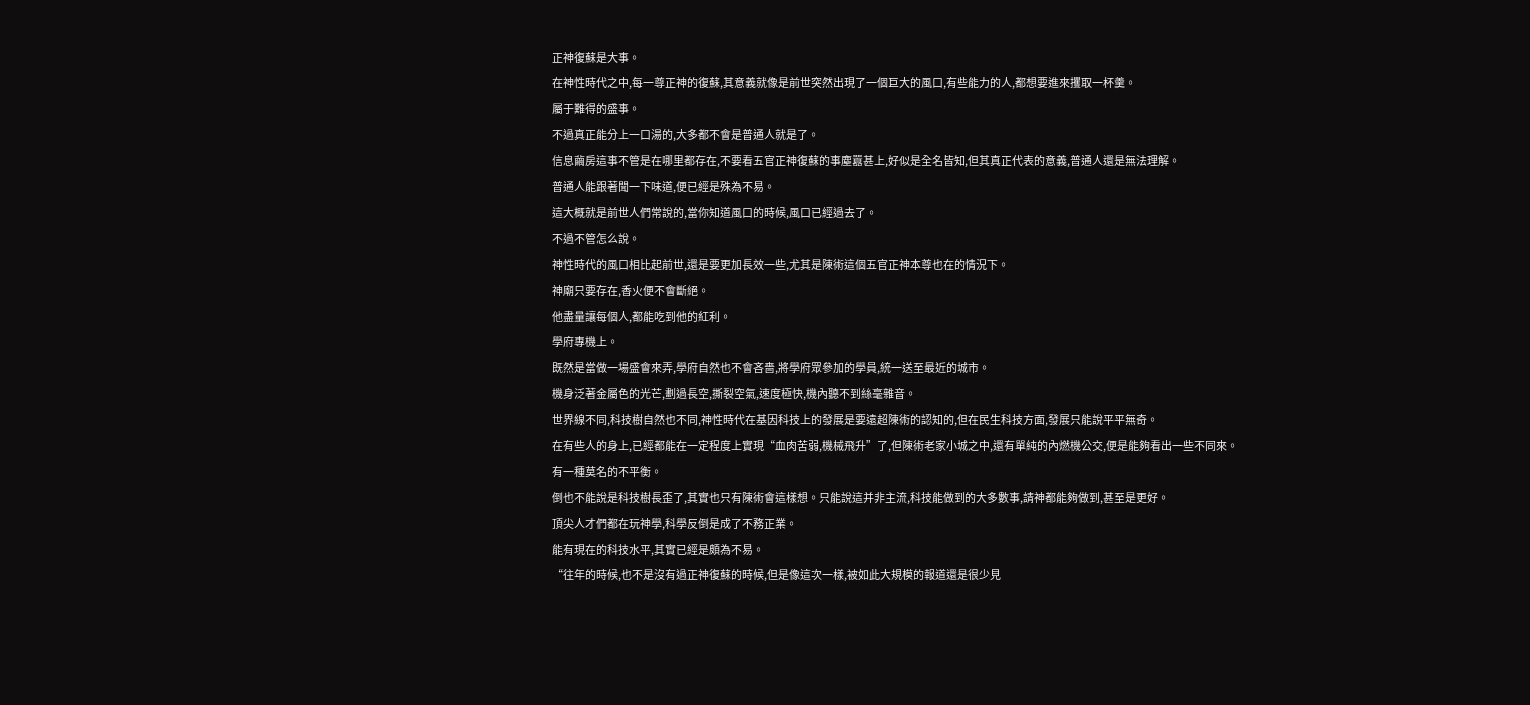正神復蘇是大事。
在神性時代之中,每一尊正神的復蘇,其意義就像是前世突然出現了一個巨大的風口,有些能力的人,都想要進來攫取一杯羹。
屬于難得的盛事。
不過真正能分上一口湯的,大多都不會是普通人就是了。
信息繭房這事不管是在哪里都存在,不要看五官正神復蘇的事塵囂甚上,好似是全名皆知,但其真正代表的意義,普通人還是無法理解。
普通人能跟著聞一下味道,便已經是殊為不易。
這大概就是前世人們常說的,當你知道風口的時候,風口已經過去了。
不過不管怎么說。
神性時代的風口相比起前世,還是要更加長效一些,尤其是陳術這個五官正神本尊也在的情況下。
神廟只要存在,香火便不會斷絕。
他盡量讓每個人,都能吃到他的紅利。
學府專機上。
既然是當做一場盛會來弄,學府自然也不會吝嗇,將學府眾參加的學員,統一送至最近的城市。
機身泛著金屬色的光芒,劃過長空,撕裂空氣,速度極快,機內聽不到絲毫雜音。
世界線不同,科技樹自然也不同,神性時代在基因科技上的發展是要遠超陳術的認知的,但在民生科技方面,發展只能說平平無奇。
在有些人的身上,已經都能在一定程度上實現“血肉苦弱,機械飛升”了,但陳術老家小城之中,還有單純的內燃機公交,便是能夠看出一些不同來。
有一種莫名的不平衡。
倒也不能說是科技樹長歪了,其實也只有陳術會這樣想。只能說這并非主流,科技能做到的大多數事,請神都能夠做到,甚至是更好。
頂尖人才們都在玩神學,科學反倒是成了不務正業。
能有現在的科技水平,其實已經是頗為不易。
“往年的時候,也不是沒有過正神復蘇的時候,但是像這次一樣,被如此大規模的報道還是很少見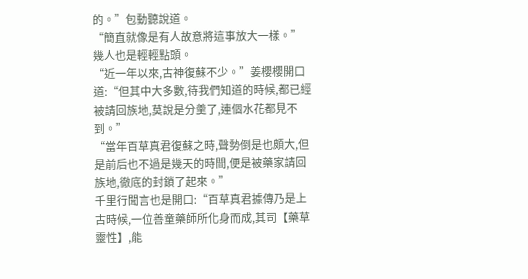的。”包動聽說道。
“簡直就像是有人故意將這事放大一樣。”
幾人也是輕輕點頭。
“近一年以來,古神復蘇不少。”姜櫻櫻開口道:“但其中大多數,待我們知道的時候,都已經被請回族地,莫說是分羹了,連個水花都見不到。”
“當年百草真君復蘇之時,聲勢倒是也頗大,但是前后也不過是幾天的時間,便是被藥家請回族地,徹底的封鎖了起來。”
千里行聞言也是開口:“百草真君據傳乃是上古時候,一位善童藥師所化身而成,其司【藥草靈性】,能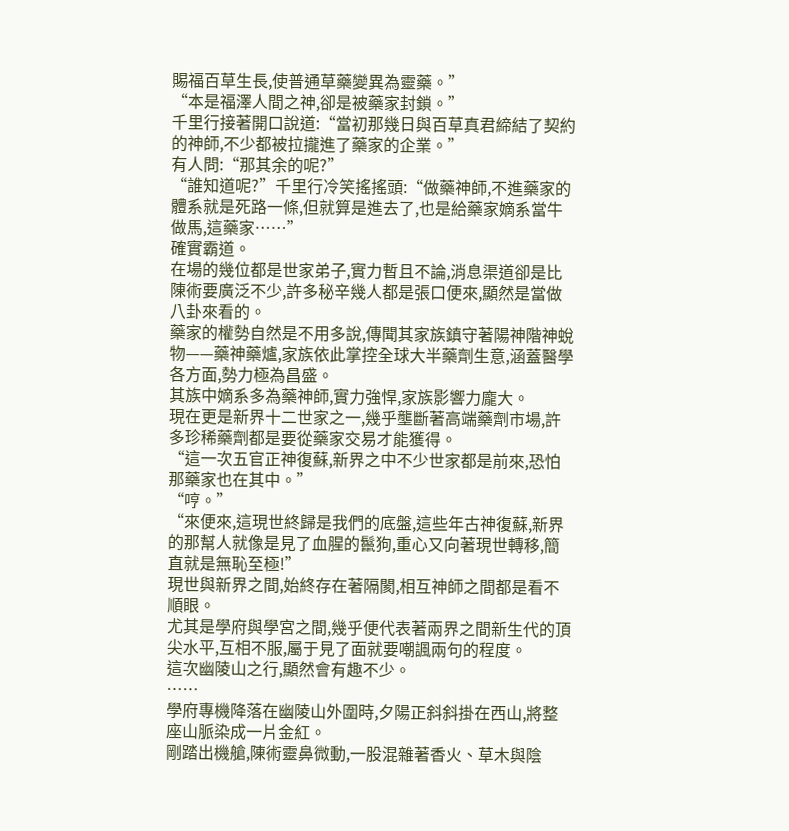賜福百草生長,使普通草藥變異為靈藥。”
“本是福澤人間之神,卻是被藥家封鎖。”
千里行接著開口說道:“當初那幾日與百草真君締結了契約的神師,不少都被拉攏進了藥家的企業。”
有人問:“那其余的呢?”
“誰知道呢?”千里行冷笑搖搖頭:“做藥神師,不進藥家的體系就是死路一條,但就算是進去了,也是給藥家嫡系當牛做馬,這藥家……”
確實霸道。
在場的幾位都是世家弟子,實力暫且不論,消息渠道卻是比陳術要廣泛不少,許多秘辛幾人都是張口便來,顯然是當做八卦來看的。
藥家的權勢自然是不用多說,傳聞其家族鎮守著陽神階神蛻物——藥神藥爐,家族依此掌控全球大半藥劑生意,涵蓋醫學各方面,勢力極為昌盛。
其族中嫡系多為藥神師,實力強悍,家族影響力龐大。
現在更是新界十二世家之一,幾乎壟斷著高端藥劑市場,許多珍稀藥劑都是要從藥家交易才能獲得。
“這一次五官正神復蘇,新界之中不少世家都是前來,恐怕那藥家也在其中。”
“哼。”
“來便來,這現世終歸是我們的底盤,這些年古神復蘇,新界的那幫人就像是見了血腥的鬣狗,重心又向著現世轉移,簡直就是無恥至極!”
現世與新界之間,始終存在著隔閡,相互神師之間都是看不順眼。
尤其是學府與學宮之間,幾乎便代表著兩界之間新生代的頂尖水平,互相不服,屬于見了面就要嘲諷兩句的程度。
這次幽陵山之行,顯然會有趣不少。
……
學府專機降落在幽陵山外圍時,夕陽正斜斜掛在西山,將整座山脈染成一片金紅。
剛踏出機艙,陳術靈鼻微動,一股混雜著香火、草木與陰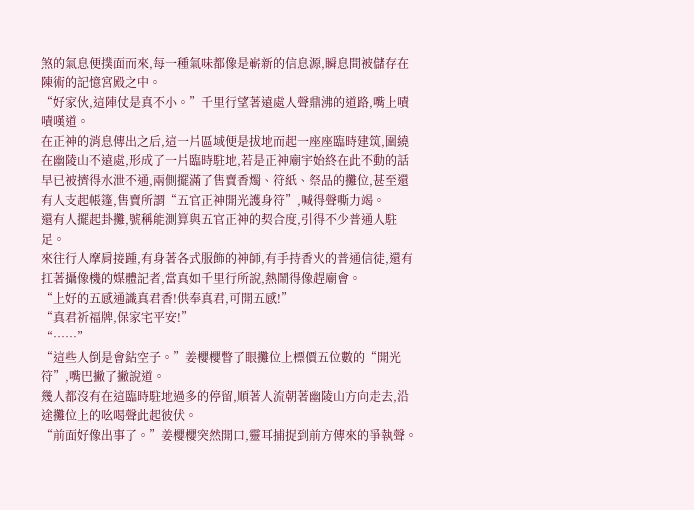煞的氣息便撲面而來,每一種氣味都像是嶄新的信息源,瞬息間被儲存在陳術的記憶宮殿之中。
“好家伙,這陣仗是真不小。”千里行望著遠處人聲鼎沸的道路,嘴上嘖嘖嘆道。
在正神的消息傳出之后,這一片區域便是拔地而起一座座臨時建筑,圍繞在幽陵山不遠處,形成了一片臨時駐地,若是正神廟宇始終在此不動的話
早已被擠得水泄不通,兩側擺滿了售賣香燭、符紙、祭品的攤位,甚至還有人支起帳篷,售賣所謂“五官正神開光護身符”,喊得聲嘶力竭。
還有人擺起卦攤,號稱能測算與五官正神的契合度,引得不少普通人駐足。
來往行人摩肩接踵,有身著各式服飾的神師,有手持香火的普通信徒,還有扛著攝像機的媒體記者,當真如千里行所說,熱鬧得像趕廟會。
“上好的五感通識真君香!供奉真君,可開五感!”
“真君祈福牌,保家宅平安!”
“……”
“這些人倒是會鉆空子。”姜櫻櫻瞥了眼攤位上標價五位數的“開光符”,嘴巴撇了撇說道。
幾人都沒有在這臨時駐地過多的停留,順著人流朝著幽陵山方向走去,沿途攤位上的吆喝聲此起彼伏。
“前面好像出事了。”姜櫻櫻突然開口,靈耳捕捉到前方傳來的爭執聲。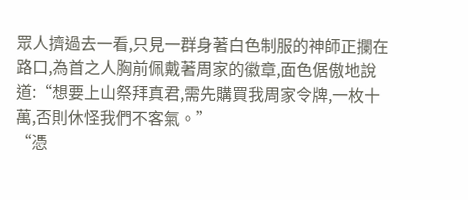眾人擠過去一看,只見一群身著白色制服的神師正攔在路口,為首之人胸前佩戴著周家的徽章,面色倨傲地說道:“想要上山祭拜真君,需先購買我周家令牌,一枚十萬,否則休怪我們不客氣。”
“憑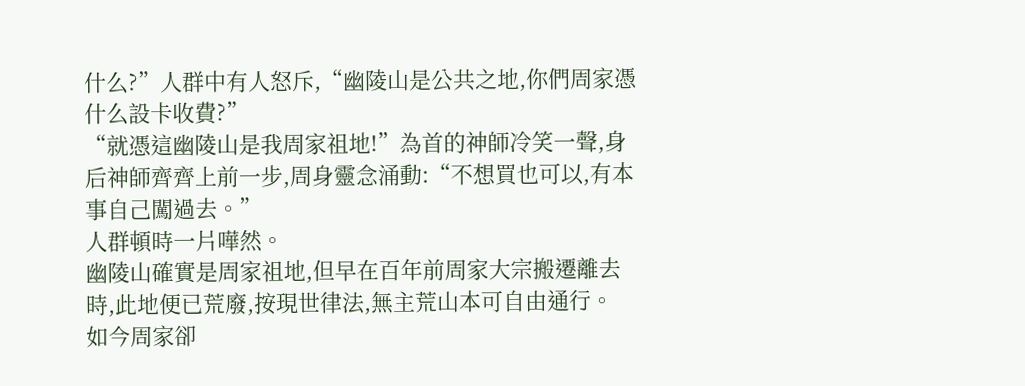什么?”人群中有人怒斥,“幽陵山是公共之地,你們周家憑什么設卡收費?”
“就憑這幽陵山是我周家祖地!”為首的神師冷笑一聲,身后神師齊齊上前一步,周身靈念涌動:“不想買也可以,有本事自己闖過去。”
人群頓時一片嘩然。
幽陵山確實是周家祖地,但早在百年前周家大宗搬遷離去時,此地便已荒廢,按現世律法,無主荒山本可自由通行。
如今周家卻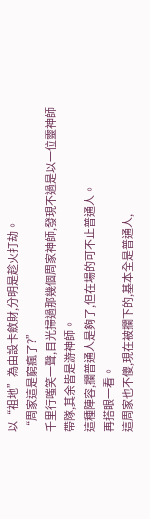以“祖地”為由設卡斂財,分明是趁火打劫。
“周家這是窮瘋了?”
千里行嗤笑一聲,目光掃過那幾個周家神師,發現不過是以一位靈神師帶隊,其余皆是游神師。
這種陣容,攔普通人是夠了,但在場的可不止普通人。
再搭眼一看。
這周家也不傻,現在被攔下的,基本全是普通人,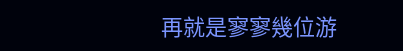再就是寥寥幾位游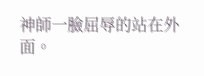神師一臉屈辱的站在外面。